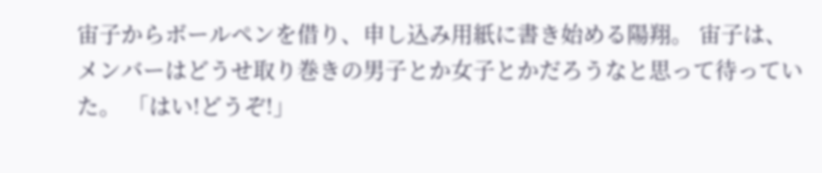宙子からボールペンを借り、申し込み用紙に書き始める陽翔。 宙子は、メンバーはどうせ取り巻きの男子とか女子とかだろうなと思って待っていた。 「はい!どうぞ!」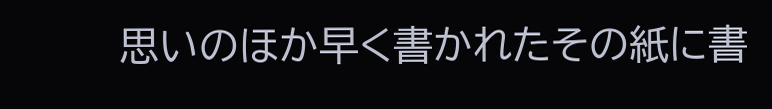思いのほか早く書かれたその紙に書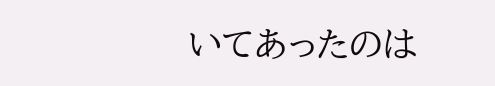いてあったのは